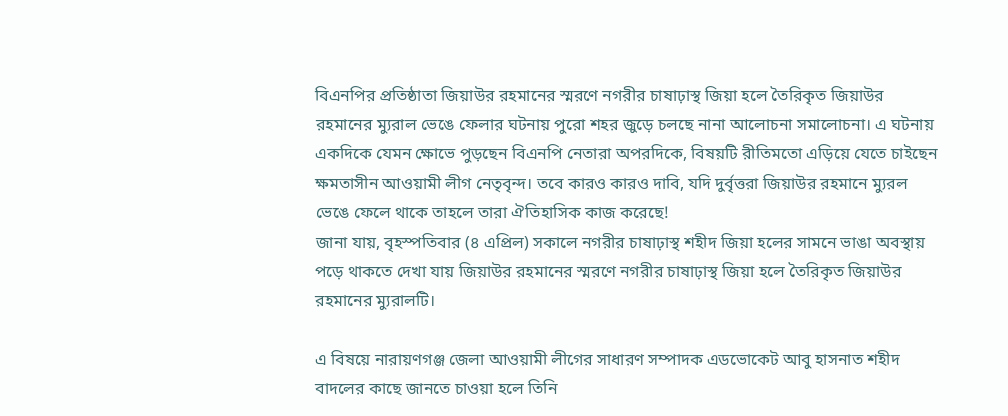বিএনপির প্রতিষ্ঠাতা জিয়াউর রহমানের স্মরণে নগরীর চাষাঢ়াস্থ জিয়া হলে তৈরিকৃত জিয়াউর রহমানের ম্যুরাল ভেঙে ফেলার ঘটনায় পুরো শহর জুড়ে চলছে নানা আলোচনা সমালোচনা। এ ঘটনায় একদিকে যেমন ক্ষোভে পুড়ছেন বিএনপি নেতারা অপরদিকে, বিষয়টি রীতিমতো এড়িয়ে যেতে চাইছেন ক্ষমতাসীন আওয়ামী লীগ নেতৃবৃন্দ। তবে কারও কারও দাবি, যদি দুর্বৃত্তরা জিয়াউর রহমানে ম্যুরল ভেঙে ফেলে থাকে তাহলে তারা ঐতিহাসিক কাজ করেছে!
জানা যায়, বৃহস্পতিবার (৪ এপ্রিল) সকালে নগরীর চাষাঢ়াস্থ শহীদ জিয়া হলের সামনে ভাঙা অবস্থায় পড়ে থাকতে দেখা যায় জিয়াউর রহমানের স্মরণে নগরীর চাষাঢ়াস্থ জিয়া হলে তৈরিকৃত জিয়াউর রহমানের ম্যুরালটি।

এ বিষয়ে নারায়ণগঞ্জ জেলা আওয়ামী লীগের সাধারণ সম্পাদক এডভোকেট আবু হাসনাত শহীদ বাদলের কাছে জানতে চাওয়া হলে তিনি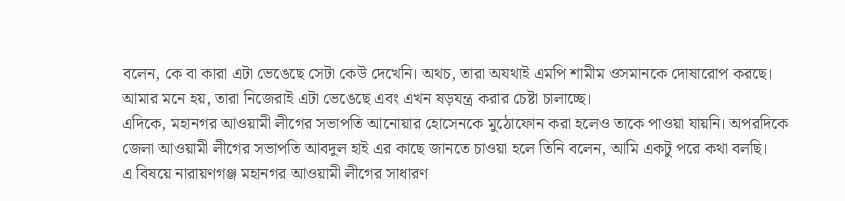বলেন, কে বা কারা এটা ভেঙেছে সেটা কেউ দেখেনি। অথচ, তারা অযথাই এমপি শামীম ওসমানকে দোষারোপ করছে। আমার মনে হয়, তারা নিজেরাই এটা ভেঙেছে এবং এখন ষড়যন্ত্র করার চেষ্টা চালাচ্ছে।
এদিকে, মহানগর আওয়ামী লীগের সভাপতি আনোয়ার হোসেনকে মুঠোফোন করা হলেও তাকে পাওয়া যায়নি। অপরদিকে জেলা আওয়ামী লীগের সভাপতি আবদুল হাই এর কাছে জানতে চাওয়া হলে তিনি বলেন, আমি একটু পরে কথা বলছি।
এ বিষয়ে নারায়ণগঞ্জ মহানগর আওয়ামী লীগের সাধারণ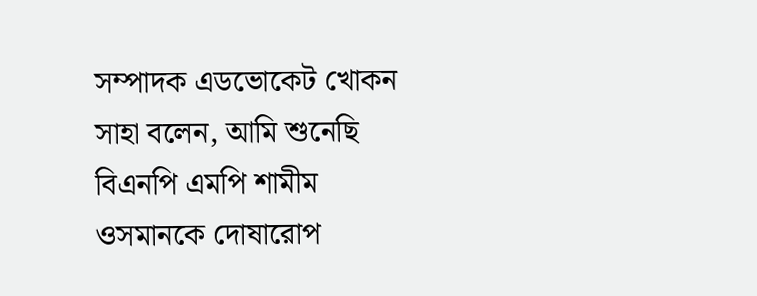সম্পাদক এডভোকেট খোকন সাহা বলেন, আমি শুনেছি বিএনপি এমপি শামীম ওসমানকে দোষারোপ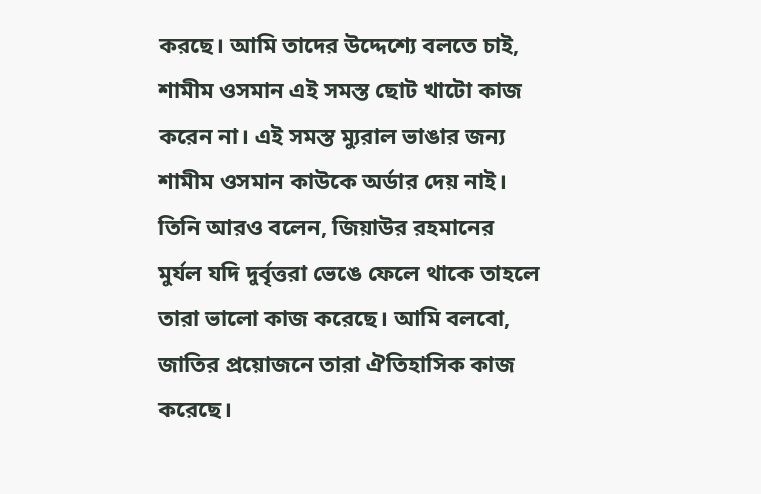করছে। আমি তাদের উদ্দেশ্যে বলতে চাই, শামীম ওসমান এই সমস্ত ছোট খাটো কাজ করেন না। এই সমস্ত ম্যুরাল ভাঙার জন্য শামীম ওসমান কাউকে অর্ডার দেয় নাই।
তিনি আরও বলেন, জিয়াউর রহমানের মুর্যল যদি দুর্বৃত্তরা ভেঙে ফেলে থাকে তাহলে তারা ভালো কাজ করেছে। আমি বলবো, জাতির প্রয়োজনে তারা ঐতিহাসিক কাজ করেছে।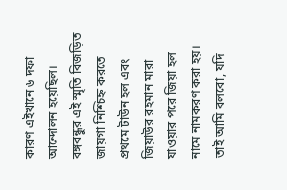কারণ এইখানে ৬ দফা আন্দোলন হয়েছিল। বঙ্গবন্ধুর এই স্মৃতি বিজড়িত জায়গা নিশ্চিহ্ন করতে প্রথমে টাউন হল এবং জিয়াউর রহমান মারা যাওয়ার পরে জিয়া হল নামে নামকরণ করা হয়। তাই আমি বলবো, যদি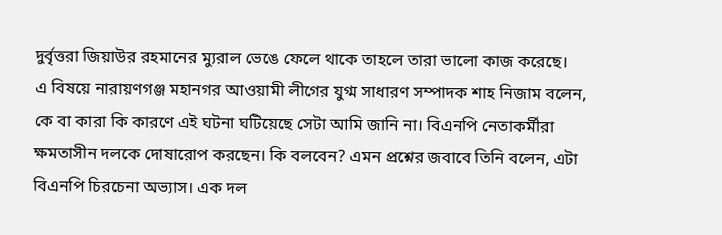দুর্বৃত্তরা জিয়াউর রহমানের ম্যুরাল ভেঙে ফেলে থাকে তাহলে তারা ভালো কাজ করেছে।
এ বিষয়ে নারায়ণগঞ্জ মহানগর আওয়ামী লীগের যুগ্ম সাধারণ সম্পাদক শাহ নিজাম বলেন, কে বা কারা কি কারণে এই ঘটনা ঘটিয়েছে সেটা আমি জানি না। বিএনপি নেতাকর্মীরা ক্ষমতাসীন দলকে দোষারোপ করছেন। কি বলবেন? এমন প্রশ্নের জবাবে তিনি বলেন, এটা বিএনপি চিরচেনা অভ্যাস। এক দল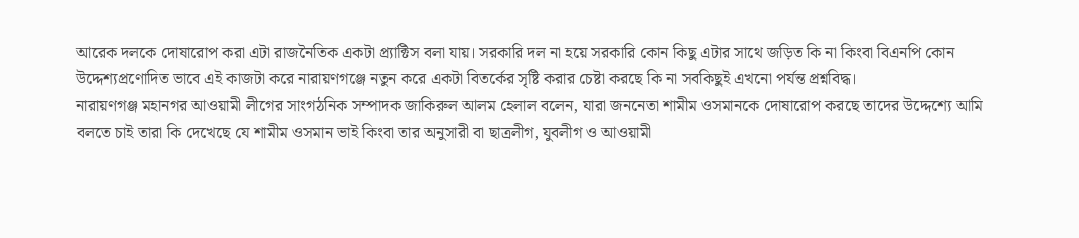আরেক দলকে দোষারোপ করা এটা রাজনৈতিক একটা প্র্যাক্টিস বলা যায়। সরকারি দল না হয়ে সরকারি কোন কিছু এটার সাথে জড়িত কি না কিংবা বিএনপি কোন উদ্দেশ্যপ্রণোদিত ভাবে এই কাজটা করে নারায়ণগঞ্জে নতুন করে একটা বিতর্কের সৃষ্টি করার চেষ্টা করছে কি না সবকিছুই এখনো পর্যন্ত প্রশ্নবিদ্ধ।
নারায়ণগঞ্জ মহানগর আওয়ামী লীগের সাংগঠনিক সম্পাদক জাকিরুল আলম হেলাল বলেন, যারা জননেতা শামীম ওসমানকে দোষারোপ করছে তাদের উদ্দেশ্যে আমি বলতে চাই তারা কি দেখেছে যে শামীম ওসমান ভাই কিংবা তার অনুসারী বা ছাত্রলীগ, যুবলীগ ও আওয়ামী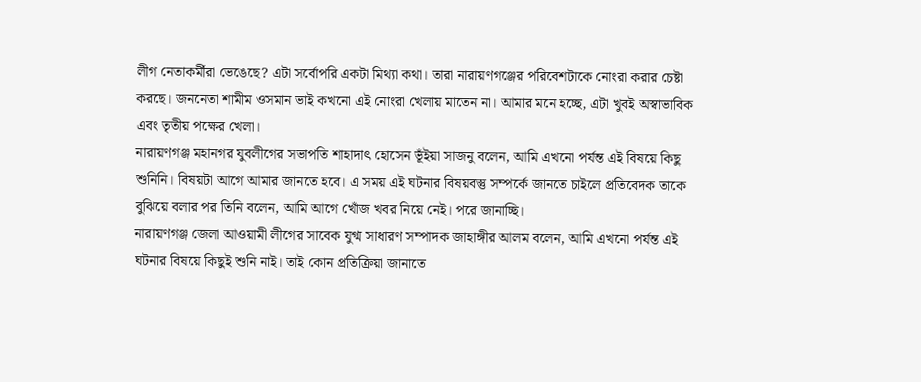লীগ নেতাকর্মীরা ভেঙেছে? এটা সর্বোপরি একটা মিথ্যা কথা। তারা নারায়ণগঞ্জের পরিবেশটাকে নোংরা করার চেষ্টা করছে। জননেতা শামীম ওসমান ভাই কখনো এই নোংরা খেলায় মাতেন না। আমার মনে হচ্ছে, এটা খুবই অস্বাভাবিক এবং তৃতীয় পক্ষের খেলা।
নারায়ণগঞ্জ মহানগর যুবলীগের সভাপতি শাহাদাৎ হোসেন ভূঁইয়া সাজনু বলেন, আমি এখনো পর্যন্ত এই বিষয়ে কিছু শুনিনি। বিষয়টা আগে আমার জানতে হবে। এ সময় এই ঘটনার বিষয়বস্তু সম্পর্কে জানতে চাইলে প্রতিবেদক তাকে বুঝিয়ে বলার পর তিনি বলেন, আমি আগে খোঁজ খবর নিয়ে নেই। পরে জানাচ্ছি।
নারায়ণগঞ্জ জেলা আওয়ামী লীগের সাবেক যুগ্ম সাধারণ সম্পাদক জাহাঙ্গীর আলম বলেন, আমি এখনো পর্যন্ত এই ঘটনার বিষয়ে কিছুই শুনি নাই। তাই কোন প্রতিক্রিয়া জানাতে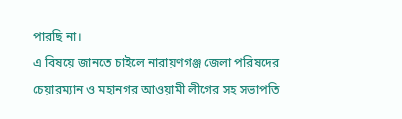পারছি না।
এ বিষয়ে জানতে চাইলে নারায়ণগঞ্জ জেলা পরিষদের চেয়ারম্যান ও মহানগর আওয়ামী লীগের সহ সভাপতি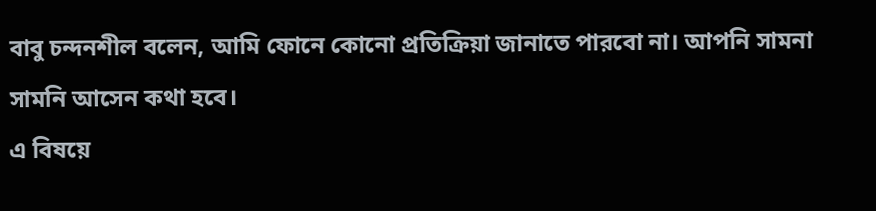বাবু চন্দনশীল বলেন, আমি ফোনে কোনো প্রতিক্রিয়া জানাতে পারবো না। আপনি সামনা সামনি আসেন কথা হবে।
এ বিষয়ে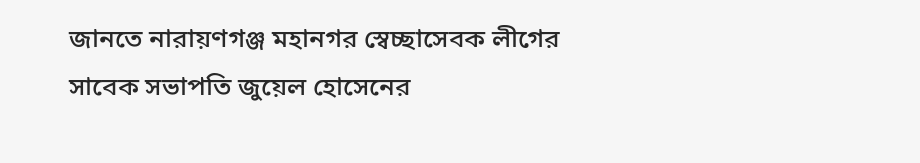জানতে নারায়ণগঞ্জ মহানগর স্বেচ্ছাসেবক লীগের সাবেক সভাপতি জুয়েল হোসেনের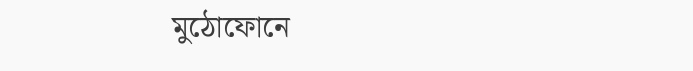মুঠোফোনে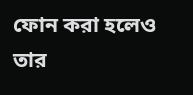ফোন করা হলেও তার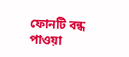ফোনটি বন্ধ পাওয়া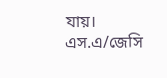যায়। এস.এ/জেসি